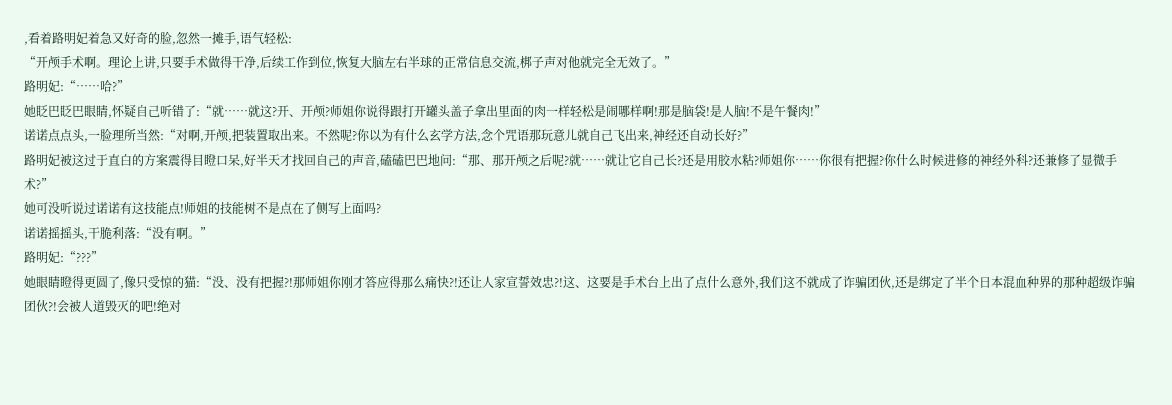,看着路明妃着急又好奇的脸,忽然一摊手,语气轻松:
“开颅手术啊。理论上讲,只要手术做得干净,后续工作到位,恢复大脑左右半球的正常信息交流,梆子声对他就完全无效了。”
路明妃:“……哈?”
她眨巴眨巴眼睛,怀疑自己听错了:“就……就这?开、开颅?师姐你说得跟打开罐头盖子拿出里面的肉一样轻松是闹哪样啊!那是脑袋!是人脑!不是午餐肉!”
诺诺点点头,一脸理所当然:“对啊,开颅,把装置取出来。不然呢?你以为有什么玄学方法,念个咒语那玩意儿就自己飞出来,神经还自动长好?”
路明妃被这过于直白的方案震得目瞪口呆,好半天才找回自己的声音,磕磕巴巴地问:“那、那开颅之后呢?就……就让它自己长?还是用胶水粘?师姐你……你很有把握?你什么时候进修的神经外科?还兼修了显微手术?”
她可没听说过诺诺有这技能点!师姐的技能树不是点在了侧写上面吗?
诺诺摇摇头,干脆利落:“没有啊。”
路明妃:“???”
她眼睛瞪得更圆了,像只受惊的猫:“没、没有把握?!那师姐你刚才答应得那么痛快?!还让人家宣誓效忠?!这、这要是手术台上出了点什么意外,我们这不就成了诈骗团伙,还是绑定了半个日本混血种界的那种超级诈骗团伙?!会被人道毁灭的吧!绝对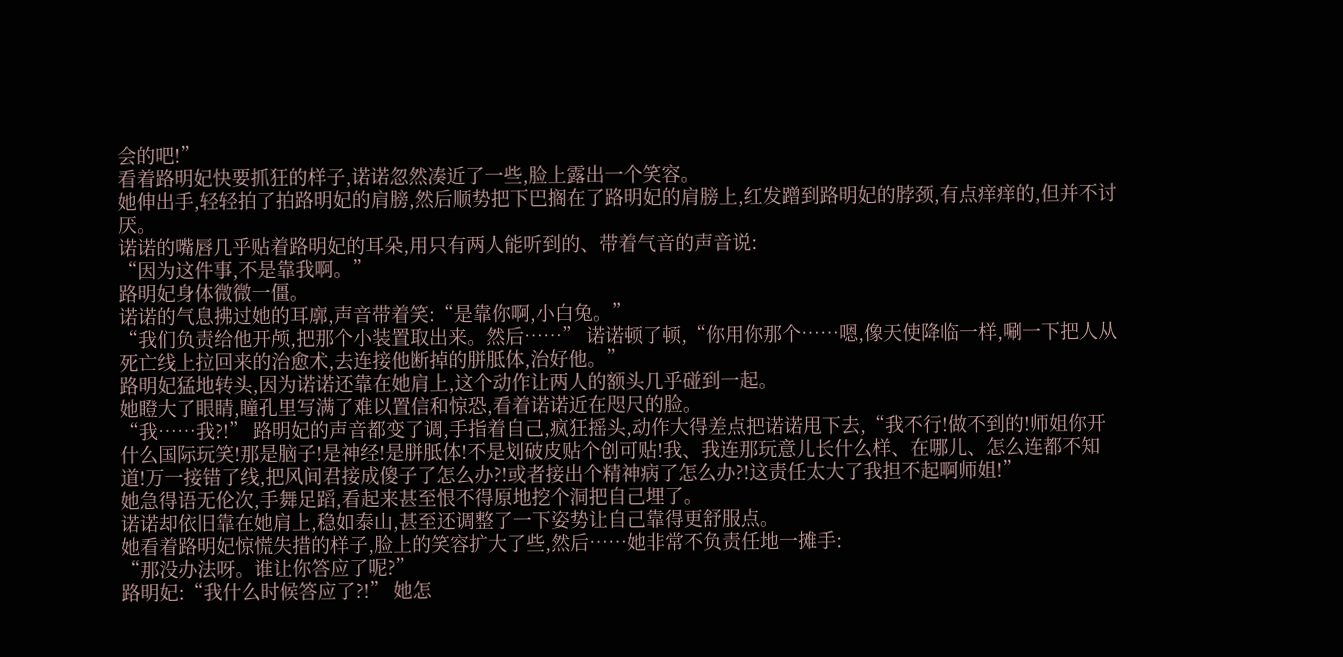会的吧!”
看着路明妃快要抓狂的样子,诺诺忽然凑近了一些,脸上露出一个笑容。
她伸出手,轻轻拍了拍路明妃的肩膀,然后顺势把下巴搁在了路明妃的肩膀上,红发蹭到路明妃的脖颈,有点痒痒的,但并不讨厌。
诺诺的嘴唇几乎贴着路明妃的耳朵,用只有两人能听到的、带着气音的声音说:
“因为这件事,不是靠我啊。”
路明妃身体微微一僵。
诺诺的气息拂过她的耳廓,声音带着笑:“是靠你啊,小白兔。”
“我们负责给他开颅,把那个小装置取出来。然后……” 诺诺顿了顿,“你用你那个……嗯,像天使降临一样,唰一下把人从死亡线上拉回来的治愈术,去连接他断掉的胼胝体,治好他。”
路明妃猛地转头,因为诺诺还靠在她肩上,这个动作让两人的额头几乎碰到一起。
她瞪大了眼睛,瞳孔里写满了难以置信和惊恐,看着诺诺近在咫尺的脸。
“我……我?!” 路明妃的声音都变了调,手指着自己,疯狂摇头,动作大得差点把诺诺甩下去,“我不行!做不到的!师姐你开什么国际玩笑!那是脑子!是神经!是胼胝体!不是划破皮贴个创可贴!我、我连那玩意儿长什么样、在哪儿、怎么连都不知道!万一接错了线,把风间君接成傻子了怎么办?!或者接出个精神病了怎么办?!这责任太大了我担不起啊师姐!”
她急得语无伦次,手舞足蹈,看起来甚至恨不得原地挖个洞把自己埋了。
诺诺却依旧靠在她肩上,稳如泰山,甚至还调整了一下姿势让自己靠得更舒服点。
她看着路明妃惊慌失措的样子,脸上的笑容扩大了些,然后……她非常不负责任地一摊手:
“那没办法呀。谁让你答应了呢?”
路明妃:“我什么时候答应了?!” 她怎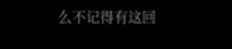么不记得有这回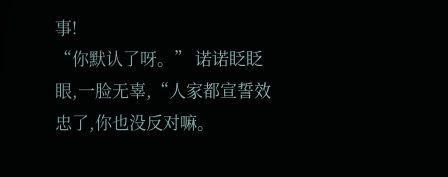事!
“你默认了呀。” 诺诺眨眨眼,一脸无辜,“人家都宣誓效忠了,你也没反对嘛。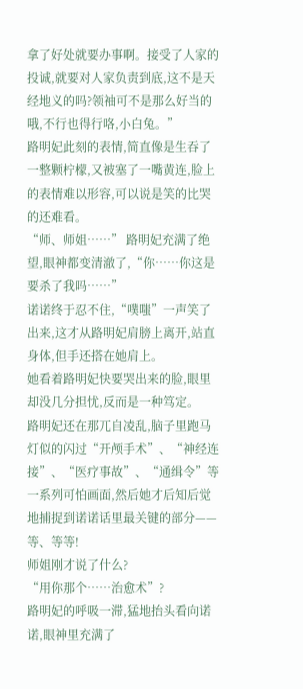拿了好处就要办事啊。接受了人家的投诚,就要对人家负责到底,这不是天经地义的吗?领袖可不是那么好当的哦,不行也得行咯,小白兔。”
路明妃此刻的表情,简直像是生吞了一整颗柠檬,又被塞了一嘴黄连,脸上的表情难以形容,可以说是笑的比哭的还难看。
“师、师姐……” 路明妃充满了绝望,眼神都变清澈了,“你……你这是要杀了我吗……”
诺诺终于忍不住,“噗嗤”一声笑了出来,这才从路明妃肩膀上离开,站直身体,但手还搭在她肩上。
她看着路明妃快要哭出来的脸,眼里却没几分担忧,反而是一种笃定。
路明妃还在那兀自凌乱,脑子里跑马灯似的闪过“开颅手术”、“神经连接”、“医疗事故”、“通缉令”等一系列可怕画面,然后她才后知后觉地捕捉到诺诺话里最关键的部分——
等、等等!
师姐刚才说了什么?
“用你那个……治愈术”?
路明妃的呼吸一滞,猛地抬头看向诺诺,眼神里充满了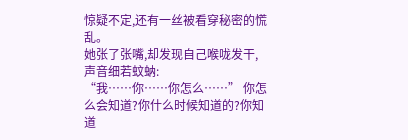惊疑不定,还有一丝被看穿秘密的慌乱。
她张了张嘴,却发现自己喉咙发干,声音细若蚊蚋:
“我……你……你怎么……” 你怎么会知道?你什么时候知道的?你知道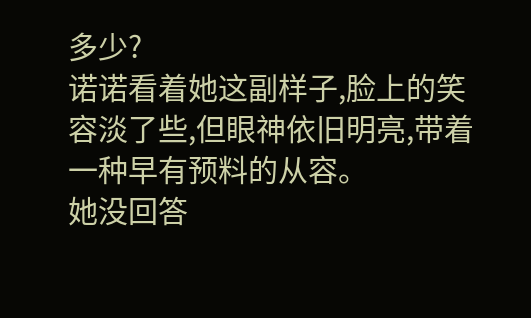多少?
诺诺看着她这副样子,脸上的笑容淡了些,但眼神依旧明亮,带着一种早有预料的从容。
她没回答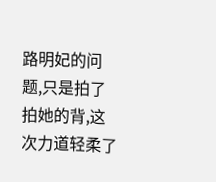路明妃的问题,只是拍了拍她的背,这次力道轻柔了